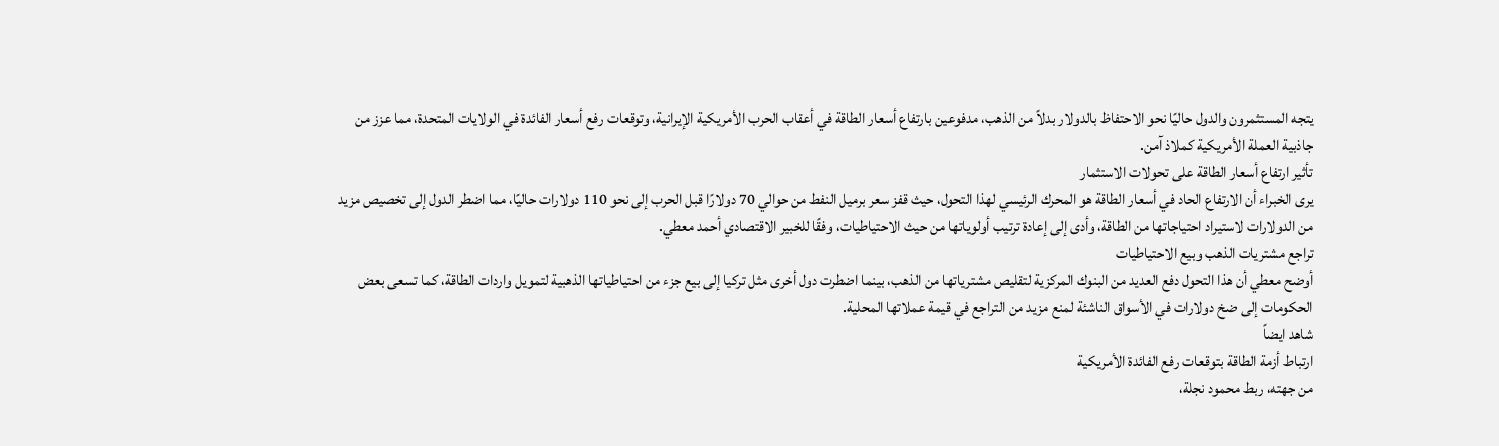يتجه المستثمرون والدول حاليًا نحو الاحتفاظ بالدولار بدلاً من الذهب، مدفوعين بارتفاع أسعار الطاقة في أعقاب الحرب الأمريكية الإيرانية، وتوقعات رفع أسعار الفائدة في الولايات المتحدة، مما عزز من جاذبية العملة الأمريكية كملاذ آمن.
تأثير ارتفاع أسعار الطاقة على تحولات الاستثمار
يرى الخبراء أن الارتفاع الحاد في أسعار الطاقة هو المحرك الرئيسي لهذا التحول، حيث قفز سعر برميل النفط من حوالي 70 دولارًا قبل الحرب إلى نحو 110 دولارات حاليًا، مما اضطر الدول إلى تخصيص مزيد من الدولارات لاستيراد احتياجاتها من الطاقة، وأدى إلى إعادة ترتيب أولوياتها من حيث الاحتياطيات، وفقًا للخبير الاقتصادي أحمد معطي.
تراجع مشتريات الذهب وبيع الاحتياطيات
أوضح معطي أن هذا التحول دفع العديد من البنوك المركزية لتقليص مشترياتها من الذهب، بينما اضطرت دول أخرى مثل تركيا إلى بيع جزء من احتياطياتها الذهبية لتمويل واردات الطاقة، كما تسعى بعض الحكومات إلى ضخ دولارات في الأسواق الناشئة لمنع مزيد من التراجع في قيمة عملاتها المحلية.
شاهد ايضاً
ارتباط أزمة الطاقة بتوقعات رفع الفائدة الأمريكية
من جهته، ربط محمود نجلة،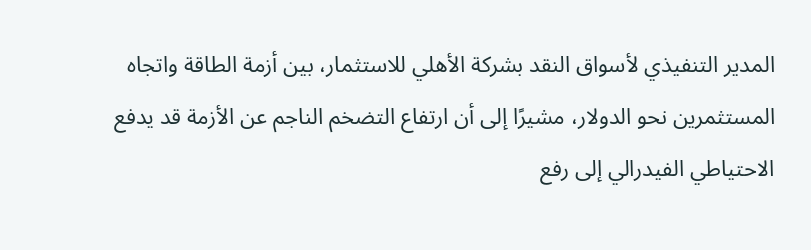المدير التنفيذي لأسواق النقد بشركة الأهلي للاستثمار، بين أزمة الطاقة واتجاه المستثمرين نحو الدولار، مشيرًا إلى أن ارتفاع التضخم الناجم عن الأزمة قد يدفع الاحتياطي الفيدرالي إلى رفع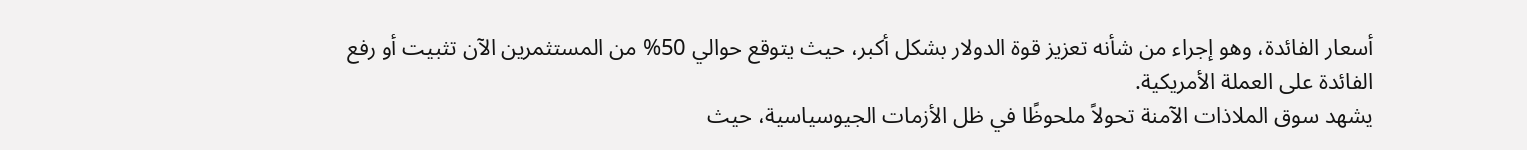أسعار الفائدة، وهو إجراء من شأنه تعزيز قوة الدولار بشكل أكبر، حيث يتوقع حوالي 50% من المستثمرين الآن تثبيت أو رفع الفائدة على العملة الأمريكية.
يشهد سوق الملاذات الآمنة تحولاً ملحوظًا في ظل الأزمات الجيوسياسية، حيث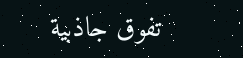تفوق جاذبية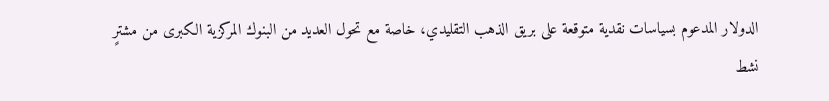الدولار المدعوم بسياسات نقدية متوقعة على بريق الذهب التقليدي، خاصة مع تحول العديد من البنوك المركزية الكبرى من مشترٍ نشط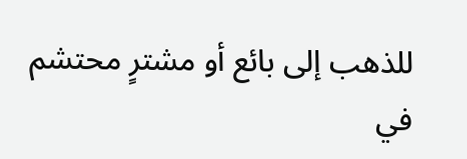للذهب إلى بائع أو مشترٍ محتشم في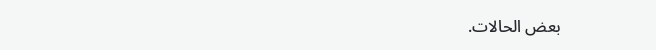بعض الحالات.